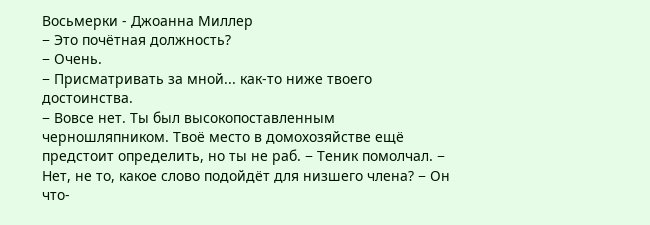Восьмерки - Джоанна Миллер
− Это почётная должность?
− Очень.
− Присматривать за мной... как-то ниже твоего достоинства.
− Вовсе нет. Ты был высокопоставленным черношляпником. Твоё место в домохозяйстве ещё предстоит определить, но ты не раб. − Теник помолчал. − Нет, не то, какое слово подойдёт для низшего члена? − Он что-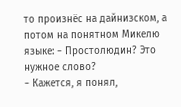то произнёс на дайнизском, а потом на понятном Микелю языке: − Простолюдин? Это нужное слово?
− Кажется, я понял,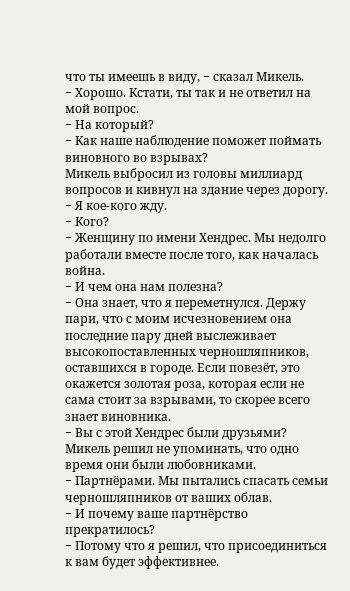что ты имеешь в виду, − сказал Микель.
− Хорошо. Кстати, ты так и не ответил на мой вопрос.
− На который?
− Как наше наблюдение поможет поймать виновного во взрывах?
Микель выбросил из головы миллиард вопросов и кивнул на здание через дорогу.
− Я кое-кого жду.
− Кого?
− Женщину по имени Хендрес. Мы недолго работали вместе после того, как началась война.
− И чем она нам полезна?
− Она знает, что я переметнулся. Держу пари, что с моим исчезновением она последние пару дней выслеживает высокопоставленных черношляпников, оставшихся в городе. Если повезёт, это окажется золотая роза, которая если не сама стоит за взрывами, то скорее всего знает виновника.
− Вы с этой Хендрес были друзьями?
Микель решил не упоминать, что одно время они были любовниками.
− Партнёрами. Мы пытались спасать семьи черношляпников от ваших облав.
− И почему ваше партнёрство прекратилось?
− Потому что я решил, что присоединиться к вам будет эффективнее.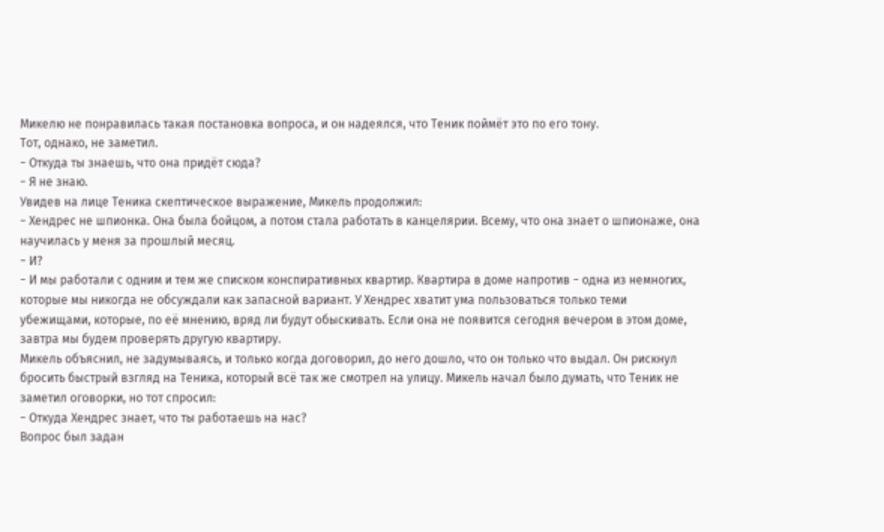Микелю не понравилась такая постановка вопроса, и он надеялся, что Теник поймёт это по его тону.
Тот, однако, не заметил.
− Откуда ты знаешь, что она придёт сюда?
− Я не знаю.
Увидев на лице Теника скептическое выражение, Микель продолжил:
− Хендрес не шпионка. Она была бойцом, а потом стала работать в канцелярии. Всему, что она знает о шпионаже, она научилась у меня за прошлый месяц.
− И?
− И мы работали с одним и тем же списком конспиративных квартир. Квартира в доме напротив − одна из немногих, которые мы никогда не обсуждали как запасной вариант. У Хендрес хватит ума пользоваться только теми убежищами, которые, по её мнению, вряд ли будут обыскивать. Если она не появится сегодня вечером в этом доме, завтра мы будем проверять другую квартиру.
Микель объяснил, не задумываясь, и только когда договорил, до него дошло, что он только что выдал. Он рискнул бросить быстрый взгляд на Теника, который всё так же смотрел на улицу. Микель начал было думать, что Теник не заметил оговорки, но тот спросил:
− Откуда Хендрес знает, что ты работаешь на нас?
Вопрос был задан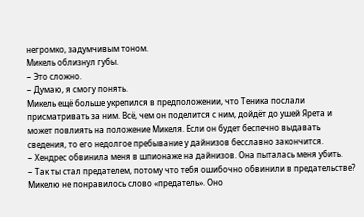негромко, задумчивым тоном.
Микель облизнул губы.
− Это сложно.
− Думаю, я смогу понять.
Микель ещё больше укрепился в предположении, что Теника послали присматривать за ним. Всё, чем он поделится с ним, дойдёт до ушей Ярета и может повлиять на положение Микеля. Если он будет беспечно выдавать сведения, то его недолгое пребывание у дайнизов бесславно закончится.
− Хендрес обвинила меня в шпионаже на дайнизов. Она пыталась меня убить.
− Так ты стал предателем, потому что тебя ошибочно обвинили в предательстве?
Микелю не понравилось слово «предатель». Оно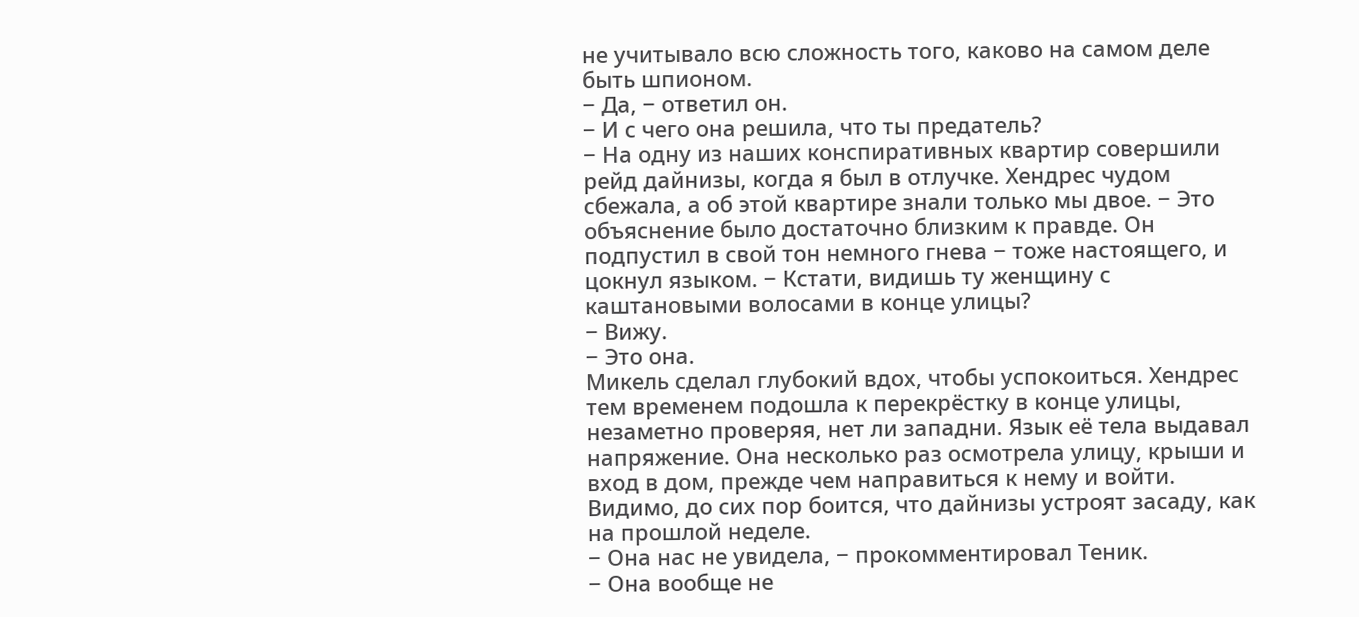не учитывало всю сложность того, каково на самом деле быть шпионом.
− Да, − ответил он.
− И с чего она решила, что ты предатель?
− На одну из наших конспиративных квартир совершили рейд дайнизы, когда я был в отлучке. Хендрес чудом сбежала, а об этой квартире знали только мы двое. − Это объяснение было достаточно близким к правде. Он подпустил в свой тон немного гнева − тоже настоящего, и цокнул языком. − Кстати, видишь ту женщину с каштановыми волосами в конце улицы?
− Вижу.
− Это она.
Микель сделал глубокий вдох, чтобы успокоиться. Хендрес тем временем подошла к перекрёстку в конце улицы, незаметно проверяя, нет ли западни. Язык её тела выдавал напряжение. Она несколько раз осмотрела улицу, крыши и вход в дом, прежде чем направиться к нему и войти. Видимо, до сих пор боится, что дайнизы устроят засаду, как на прошлой неделе.
− Она нас не увидела, − прокомментировал Теник.
− Она вообще не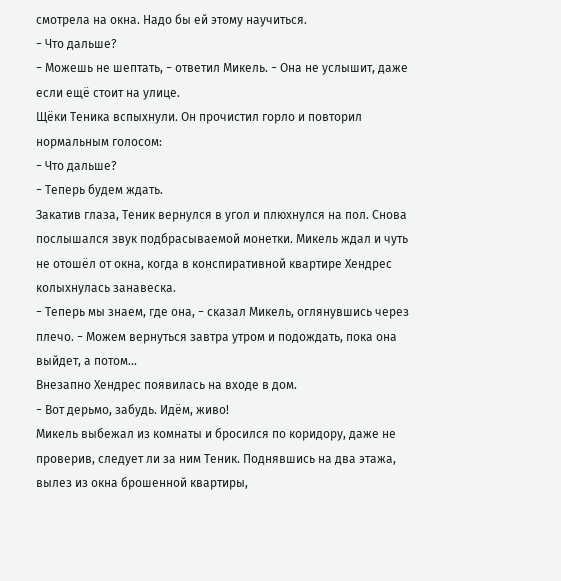смотрела на окна. Надо бы ей этому научиться.
− Что дальше?
− Можешь не шептать, − ответил Микель. − Она не услышит, даже если ещё стоит на улице.
Щёки Теника вспыхнули. Он прочистил горло и повторил нормальным голосом:
− Что дальше?
− Теперь будем ждать.
Закатив глаза, Теник вернулся в угол и плюхнулся на пол. Снова послышался звук подбрасываемой монетки. Микель ждал и чуть не отошёл от окна, когда в конспиративной квартире Хендрес колыхнулась занавеска.
− Теперь мы знаем, где она, − сказал Микель, оглянувшись через плечо. − Можем вернуться завтра утром и подождать, пока она выйдет, а потом...
Внезапно Хендрес появилась на входе в дом.
− Вот дерьмо, забудь. Идём, живо!
Микель выбежал из комнаты и бросился по коридору, даже не проверив, следует ли за ним Теник. Поднявшись на два этажа, вылез из окна брошенной квартиры,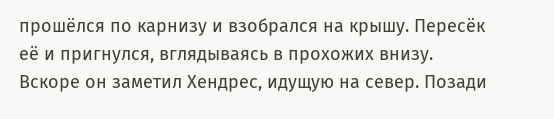прошёлся по карнизу и взобрался на крышу. Пересёк её и пригнулся, вглядываясь в прохожих внизу.
Вскоре он заметил Хендрес, идущую на север. Позади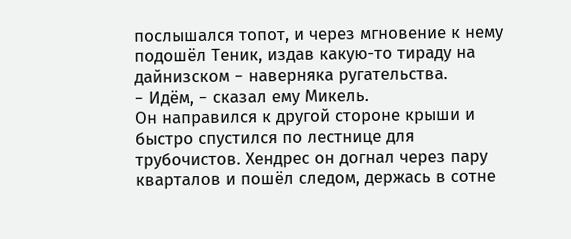послышался топот, и через мгновение к нему подошёл Теник, издав какую-то тираду на дайнизском − наверняка ругательства.
− Идём, − сказал ему Микель.
Он направился к другой стороне крыши и быстро спустился по лестнице для трубочистов. Хендрес он догнал через пару кварталов и пошёл следом, держась в сотне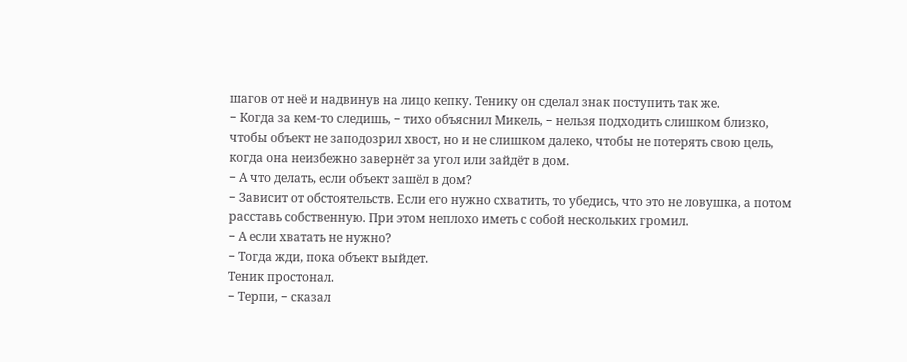шагов от неё и надвинув на лицо кепку. Тенику он сделал знак поступить так же.
− Когда за кем-то следишь, − тихо объяснил Микель, − нельзя подходить слишком близко, чтобы объект не заподозрил хвост, но и не слишком далеко, чтобы не потерять свою цель, когда она неизбежно завернёт за угол или зайдёт в дом.
− А что делать, если объект зашёл в дом?
− Зависит от обстоятельств. Если его нужно схватить, то убедись, что это не ловушка, а потом расставь собственную. При этом неплохо иметь с собой нескольких громил.
− А если хватать не нужно?
− Тогда жди, пока объект выйдет.
Теник простонал.
− Терпи, − сказал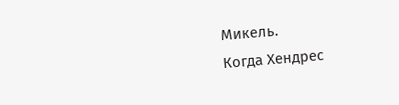Микель.
Когда Хендрес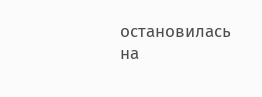остановилась на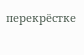перекрёстке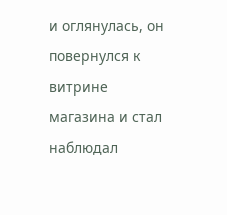и оглянулась, он повернулся к витрине магазина и стал наблюдал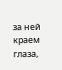за ней краем глаза,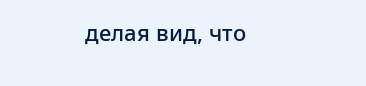делая вид, что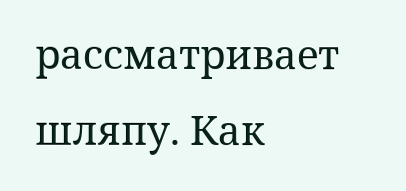рассматривает шляпу. Как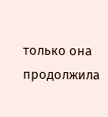только она продолжила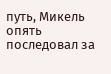путь, Микель опять последовал за